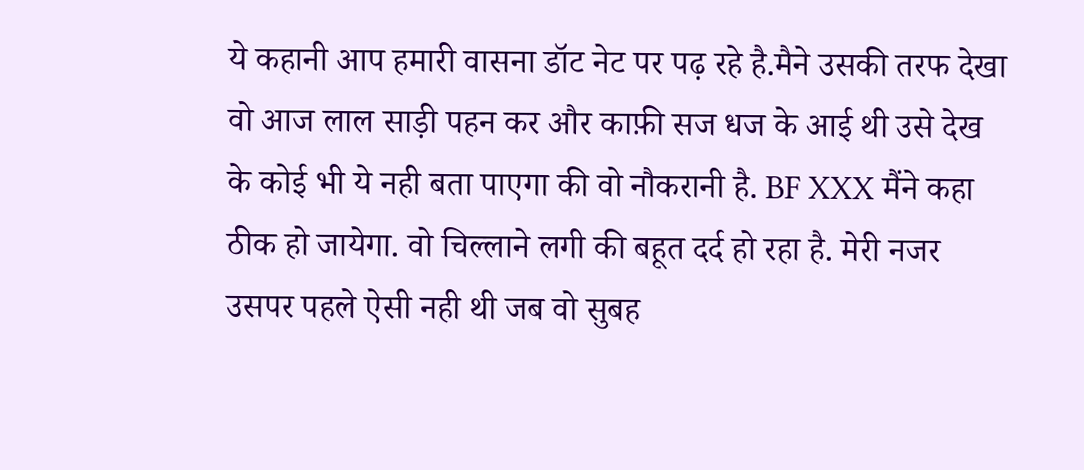ये कहानी आप हमारी वासना डॉट नेट पर पढ़ रहे है.मैने उसकी तरफ देखा वो आज लाल साड़ी पहन कर और काफ़ी सज धज के आई थी उसे देख के कोई भी ये नही बता पाएगा की वो नौकरानी है. BF XXX मैंने कहा ठीक हो जायेगा. वो चिल्लाने लगी की बहूत दर्द हो रहा है. मेरी नजर उसपर पहले ऐसी नही थी जब वो सुबह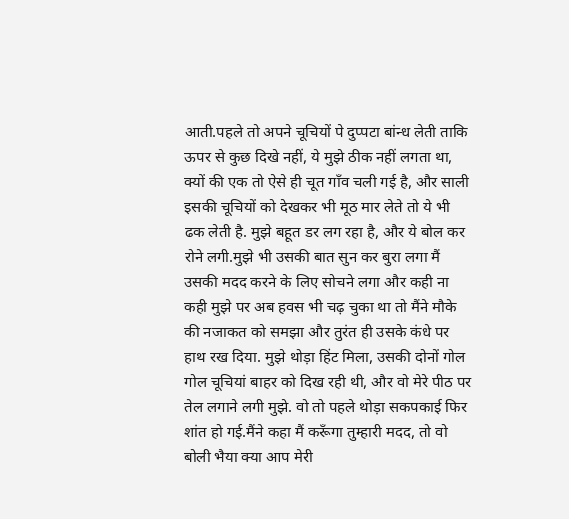आती.पहले तो अपने चूचियों पे दुप्पटा बांन्ध लेती ताकि ऊपर से कुछ दिखे नहीं, ये मुझे ठीक नहीं लगता था, क्यों की एक तो ऐसे ही चूत गाँव चली गई है, और साली इसकी चूचियों को देखकर भी मूठ मार लेते तो ये भी ढक लेती है. मुझे बहूत डर लग रहा है, और ये बोल कर रोने लगी.मुझे भी उसकी बात सुन कर बुरा लगा मैं उसकी मदद करने के लिए सोचने लगा और कही ना कही मुझे पर अब हवस भी चढ़ चुका था तो मैंने मौके की नजाकत को समझा और तुरंत ही उसके कंधे पर हाथ रख दिया. मुझे थोड़ा हिंट मिला, उसकी दोनों गोल गोल चूचियां बाहर को दिख रही थी, और वो मेरे पीठ पर तेल लगाने लगी मुझे. वो तो पहले थोड़ा सकपकाई फिर शांत हो गई.मैंने कहा मैं करूँगा तुम्हारी मदद, तो वो बोली भैया क्या आप मेरी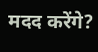मदद करेंगे?